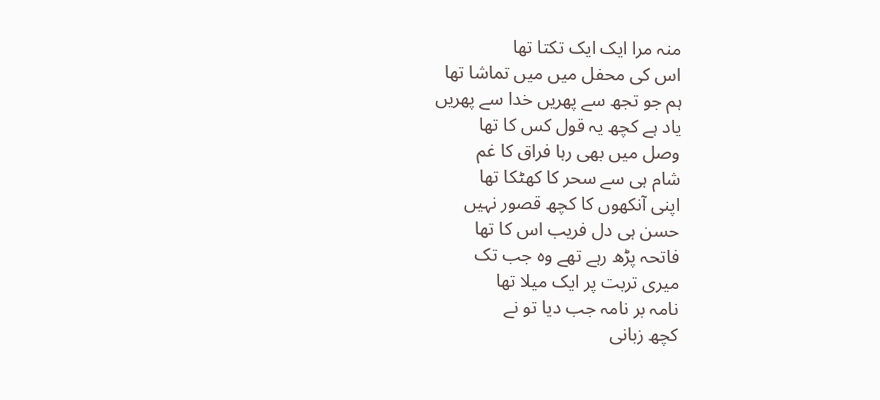منہ مرا ایک ایک تکتا تھا
اس کی محفل میں میں تماشا تھا
ہم جو تجھ سے پھریں خدا سے پھریں
یاد ہے کچھ یہ قول کس کا تھا
وصل میں بھی رہا فراق کا غم
شام ہی سے سحر کا کھٹکا تھا
اپنی آنکھوں کا کچھ قصور نہیں
حسن ہی دل فریب اس کا تھا
فاتحہ پڑھ رہے تھے وہ جب تک
میری تربت پر ایک میلا تھا
نامہ بر نامہ جب دیا تو نے
کچھ زبانی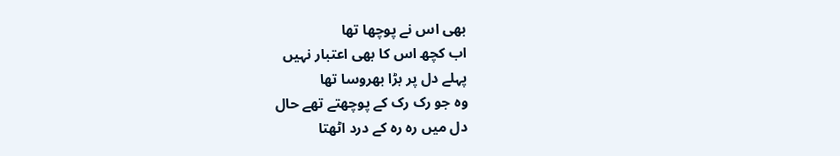بھی اس نے پوچھا تھا
اب کچھ اس کا بھی اعتبار نہیں
پہلے دل پر بڑا بھروسا تھا
وہ جو رک رک کے پوچھتے تھے حال
دل میں رہ رہ کے درد اٹھتا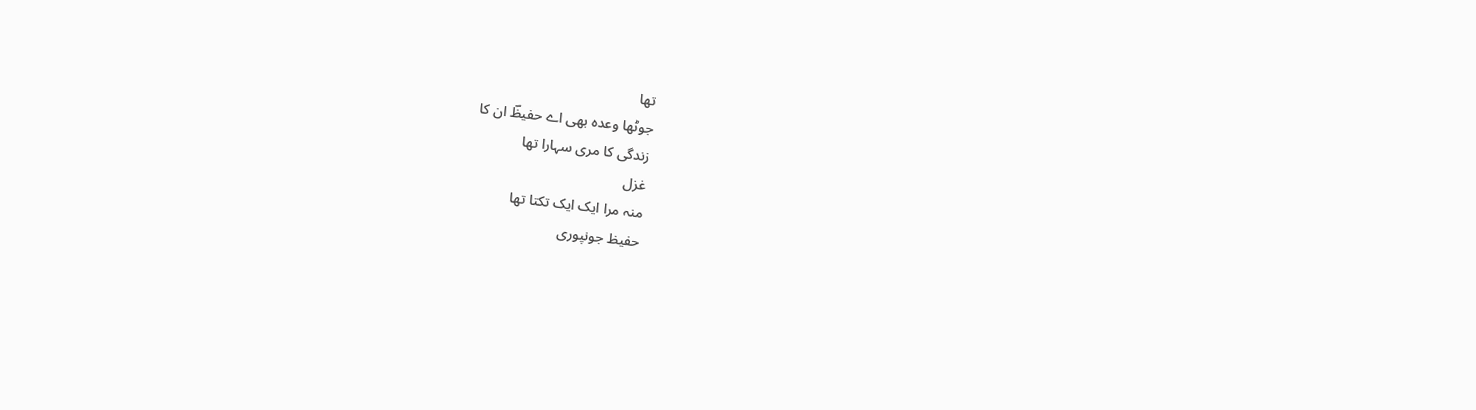تھا
جوٹھا وعدہ بھی اے حفیظؔ ان کا
زندگی کا مری سہارا تھا
غزل
منہ مرا ایک ایک تکتا تھا
حفیظ جونپوری